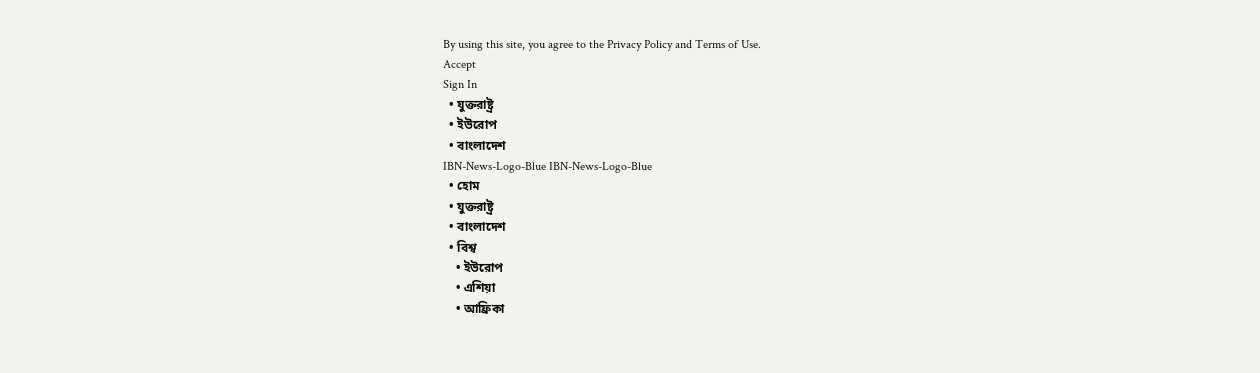By using this site, you agree to the Privacy Policy and Terms of Use.
Accept
Sign In
  • যুক্তরাষ্ট্র
  • ইউরোপ
  • বাংলাদেশ
IBN-News-Logo-Blue IBN-News-Logo-Blue
  • হোম
  • যুক্তরাষ্ট্র
  • বাংলাদেশ
  • বিশ্ব
    • ইউরোপ
    • এশিয়া
    • আফ্রিকা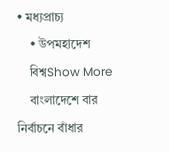• মধ্যপ্রাচ্য
    • উপমহাদেশ
    বিশ্বShow More
    বাংলাদেশে বার নির্বাচনে বাঁধার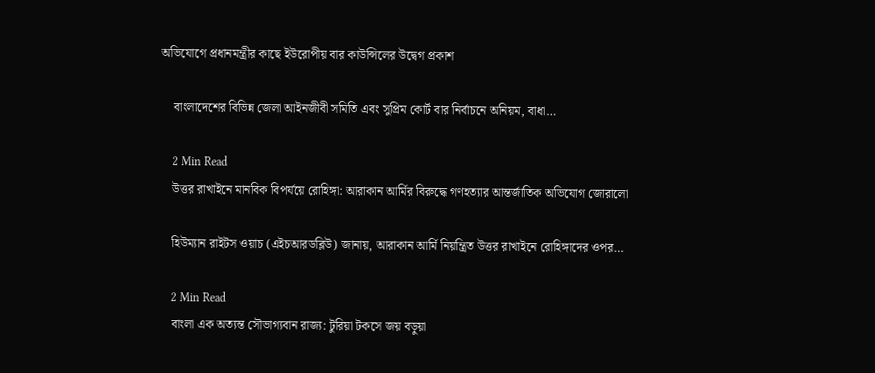অভিযোগে প্রধানমন্ত্রীর কাছে ইউরোপীয় বার কাউন্সিলের উদ্বেগ প্রকাশ

    বাংলাদেশের বিভিন্ন জেলা আইনজীবী সমিতি এবং সুপ্রিম কোর্ট বার নির্বাচনে অনিয়ম, বাধা…

    2 Min Read
    উত্তর রাখাইনে মানবিক বিপর্যয়ে রোহিঙ্গা: আরাকান আর্মির বিরুদ্ধে গণহত্যার আন্তর্জাতিক অভিযোগ জোরালো

    হিউম্যান রাইটস ওয়াচ (এইচআরডব্লিউ) জানায়, আরাকান আর্মি নিয়ন্ত্রিত উত্তর রাখাইনে রোহিঙ্গাদের ওপর…

    2 Min Read
    বাংলা এক অত্যন্ত সৌভাগ্যবান রাজ্য: টুরিয়া টকসে জয় বড়ুয়া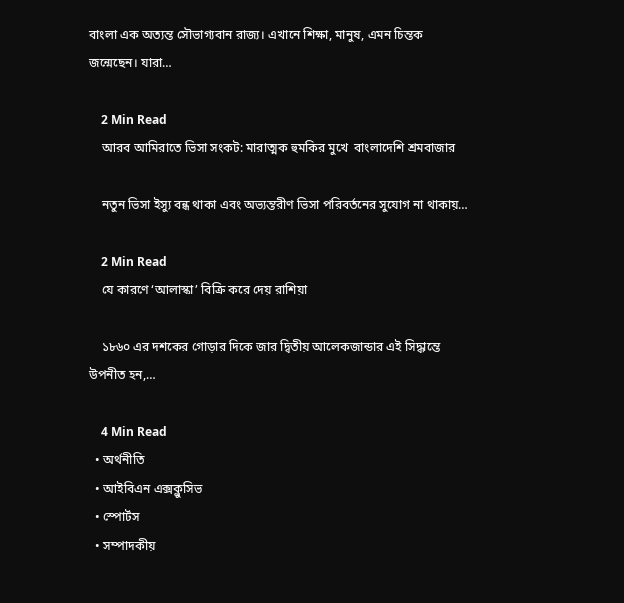বাংলা এক অত্যন্ত সৌভাগ্যবান রাজ্য। এখানে শিক্ষা, মানুষ, এমন চিন্তক জন্মেছেন। যারা…

    2 Min Read
    আরব আমিরাতে ভিসা সংকট: মারাত্মক হুমকির মুখে  বাংলাদেশি শ্রমবাজার

    নতুন ভিসা ইস্যু বন্ধ থাকা এবং অভ্যন্তরীণ ভিসা পরিবর্তনের সুযোগ না থাকায়…

    2 Min Read
    যে কারণে ‘আলাস্কা’ বিক্রি করে দেয় রাশিয়া

    ১৮৬০ এর দশকের গোড়ার দিকে জার দ্বিতীয় আলেকজান্ডার এই সিদ্ধান্তে উপনীত হন,…

    4 Min Read
  • অর্থনীতি
  • আইবিএন এক্সক্লুসিভ
  • স্পোর্টস
  • সম্পাদকীয়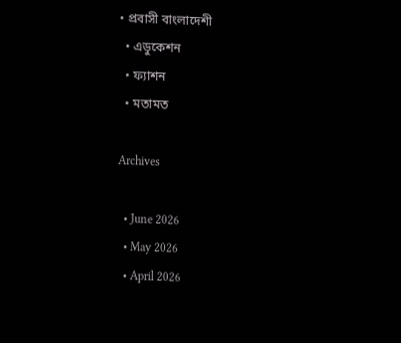• প্রবাসী বাংলাদেশী
  • এডুকেশন
  • ফ্যাশন
  • মতামত

Archives

  • June 2026
  • May 2026
  • April 2026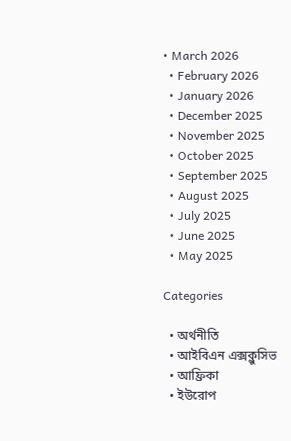• March 2026
  • February 2026
  • January 2026
  • December 2025
  • November 2025
  • October 2025
  • September 2025
  • August 2025
  • July 2025
  • June 2025
  • May 2025

Categories

  • অর্থনীতি
  • আইবিএন এক্সক্লুসিভ
  • আফ্রিকা
  • ইউরোপ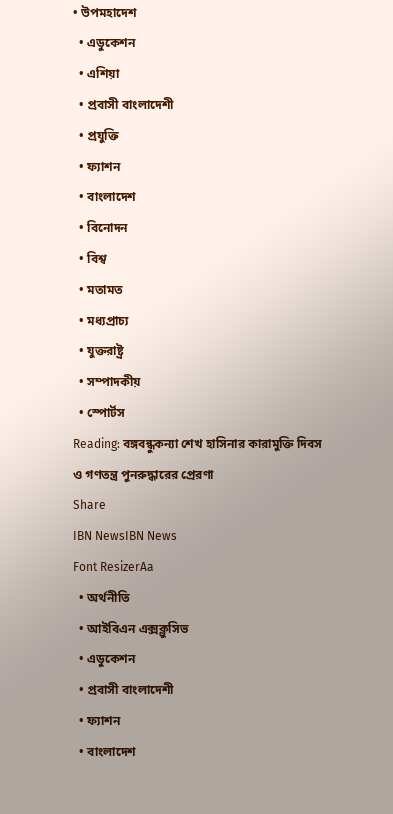• উপমহাদেশ
  • এডুকেশন
  • এশিয়া
  • প্রবাসী বাংলাদেশী
  • প্রযুক্তি
  • ফ্যাশন
  • বাংলাদেশ
  • বিনোদন
  • বিশ্ব
  • মতামত
  • মধ্যপ্রাচ্য
  • যুক্তরাষ্ট্র
  • সম্পাদকীয়
  • স্পোর্টস
Reading: বঙ্গবন্ধুকন্যা শেখ হাসিনার কারামুক্তি দিবস ও গণতন্ত্র পুনরুদ্ধারের প্রেরণা
Share
IBN NewsIBN News
Font ResizerAa
  • অর্থনীতি
  • আইবিএন এক্সক্লুসিভ
  • এডুকেশন
  • প্রবাসী বাংলাদেশী
  • ফ্যাশন
  • বাংলাদেশ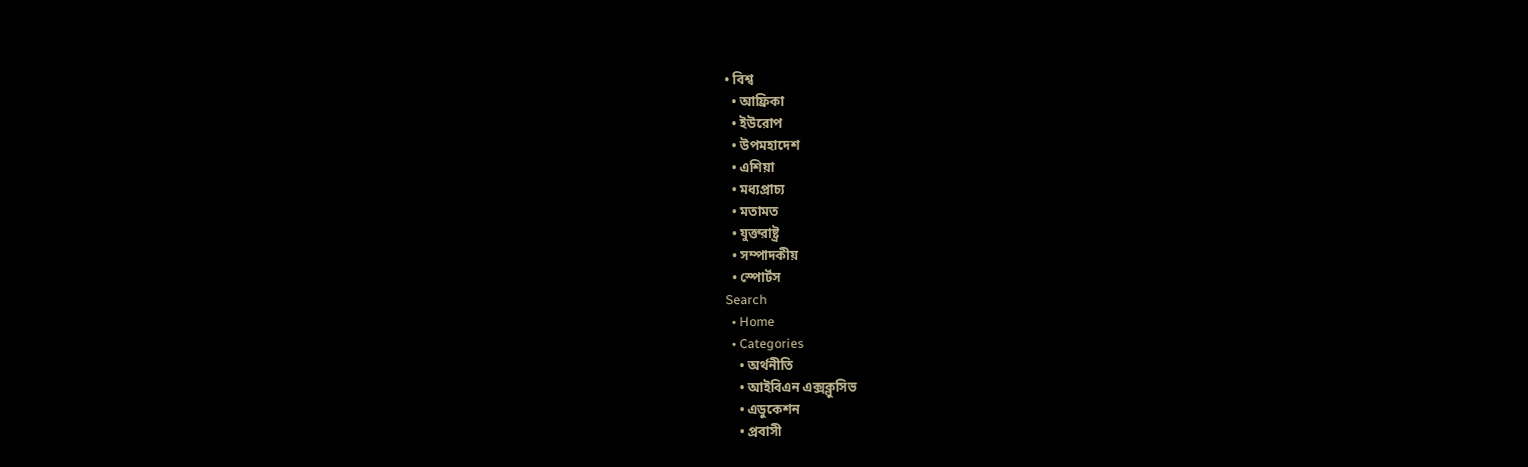• বিশ্ব
  • আফ্রিকা
  • ইউরোপ
  • উপমহাদেশ
  • এশিয়া
  • মধ্যপ্রাচ্য
  • মতামত
  • যুক্তরাষ্ট্র
  • সম্পাদকীয়
  • স্পোর্টস
Search
  • Home
  • Categories
    • অর্থনীতি
    • আইবিএন এক্সক্লুসিভ
    • এডুকেশন
    • প্রবাসী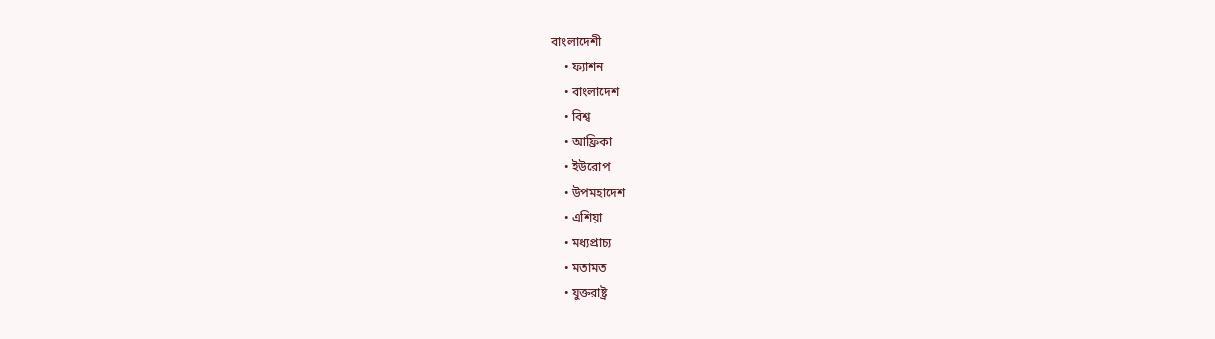বাংলাদেশী
    • ফ্যাশন
    • বাংলাদেশ
    • বিশ্ব
    • আফ্রিকা
    • ইউরোপ
    • উপমহাদেশ
    • এশিয়া
    • মধ্যপ্রাচ্য
    • মতামত
    • যুক্তরাষ্ট্র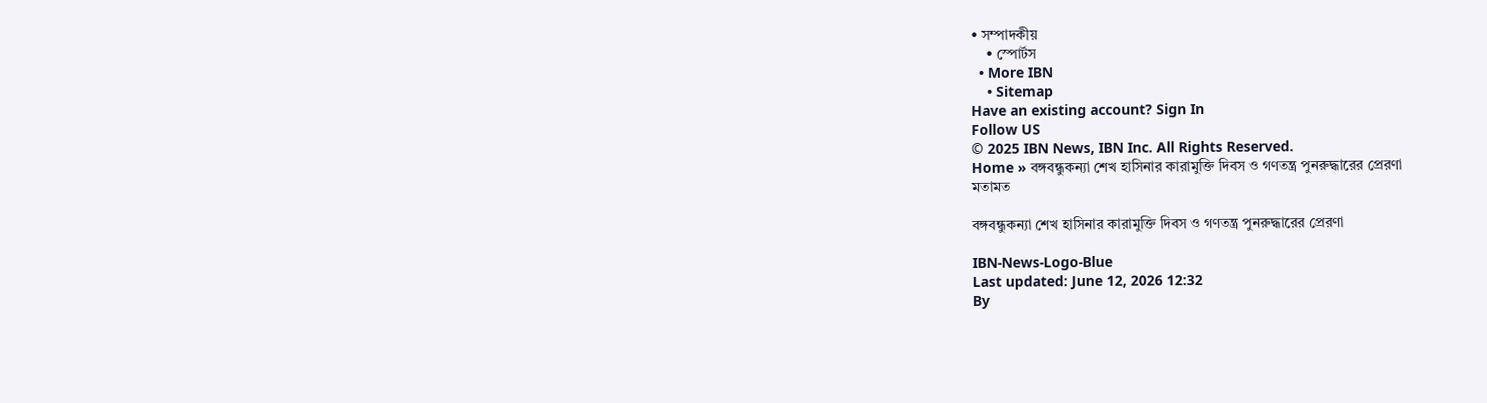• সম্পাদকীয়
    • স্পোর্টস
  • More IBN
    • Sitemap
Have an existing account? Sign In
Follow US
© 2025 IBN News, IBN Inc. All Rights Reserved.
Home » বঙ্গবন্ধুকন্যা শেখ হাসিনার কারামুক্তি দিবস ও গণতন্ত্র পুনরুদ্ধারের প্রেরণা
মতামত

বঙ্গবন্ধুকন্যা শেখ হাসিনার কারামুক্তি দিবস ও গণতন্ত্র পুনরুদ্ধারের প্রেরণা

IBN-News-Logo-Blue
Last updated: June 12, 2026 12:32
By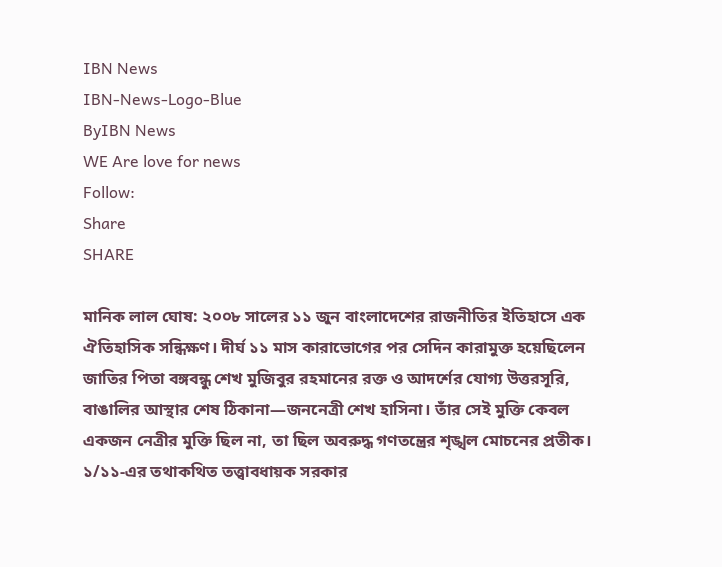IBN News
IBN-News-Logo-Blue
ByIBN News
WE Are love for news
Follow:
Share
SHARE

মানিক লাল ঘোষ: ২০০৮ সালের ১১ জুন বাংলাদেশের রাজনীতির ইতিহাসে এক ঐতিহাসিক সন্ধিক্ষণ। দীর্ঘ ১১ মাস কারাভোগের পর সেদিন কারামুক্ত হয়েছিলেন জাতির পিতা বঙ্গবন্ধু শেখ মুজিবুর রহমানের রক্ত ও আদর্শের যোগ্য উত্তরসূরি, বাঙালির আস্থার শেষ ঠিকানা—জননেত্রী শেখ হাসিনা। তাঁর সেই মুক্তি কেবল একজন নেত্রীর মুক্তি ছিল না, তা ছিল অবরুদ্ধ গণতন্ত্রের শৃঙ্খল মোচনের প্রতীক। ১/১১-এর তথাকথিত তত্ত্বাবধায়ক সরকার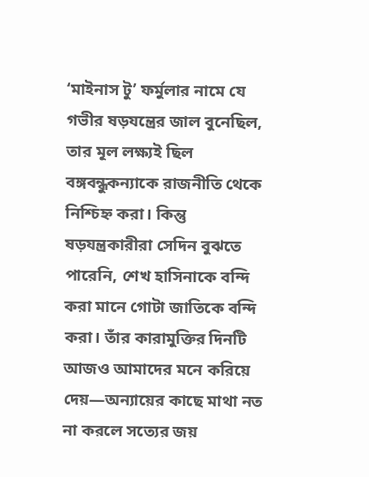‘মাইনাস টু’ ফর্মুলার নামে যে গভীর ষড়যন্ত্রের জাল বুনেছিল, তার মূল লক্ষ্যই ছিল বঙ্গবন্ধুকন্যাকে রাজনীতি থেকে নিশ্চিহ্ন করা। কিন্তু ষড়যন্ত্রকারীরা সেদিন বুঝতে পারেনি, শেখ হাসিনাকে বন্দি করা মানে গোটা জাতিকে বন্দি করা। তাঁর কারামুক্তির দিনটি আজও আমাদের মনে করিয়ে দেয়—অন্যায়ের কাছে মাথা নত না করলে সত্যের জয়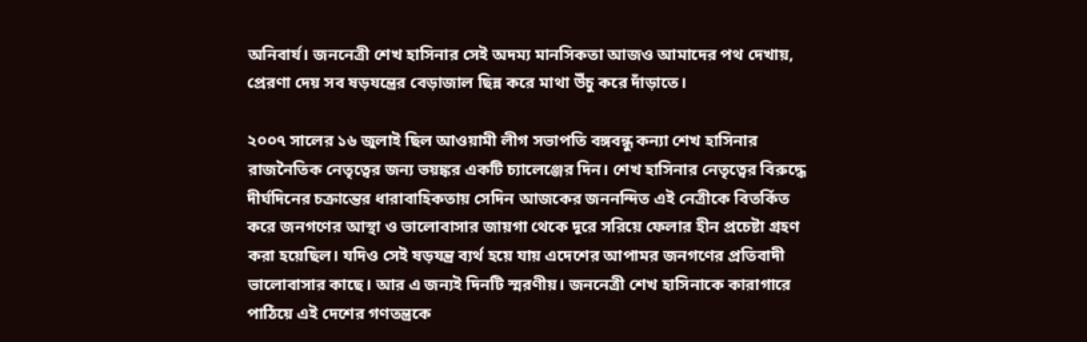অনিবার্য। জননেত্রী শেখ হাসিনার সেই অদম্য মানসিকতা আজও আমাদের পথ দেখায়, প্রেরণা দেয় সব ষড়যন্ত্রের বেড়াজাল ছিন্ন করে মাথা উঁচু করে দাঁড়াতে।

২০০৭ সালের ১৬ জুলাই ছিল আওয়ামী লীগ সভাপতি বঙ্গবন্ধু কন্যা শেখ হাসিনার রাজনৈতিক নেতৃত্বের জন্য ভয়ঙ্কর একটি চ্যালেঞ্জের দিন। শেখ হাসিনার নেতৃত্বের বিরুদ্ধে দীর্ঘদিনের চক্রান্তের ধারাবাহিকতায় সেদিন আজকের জননন্দিত এই নেত্রীকে বিতর্কিত করে জনগণের আস্থা ও ভালোবাসার জায়গা থেকে দূরে সরিয়ে ফেলার হীন প্রচেষ্টা গ্রহণ করা হয়েছিল। যদিও সেই ষড়যন্ত্র ব্যর্থ হয়ে যায় এদেশের আপামর জনগণের প্রতিবাদী ভালোবাসার কাছে। আর এ জন্যই দিনটি স্মরণীয়। জননেত্রী শেখ হাসিনাকে কারাগারে পাঠিয়ে এই দেশের গণতন্ত্রকে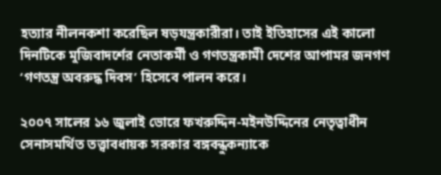হত্যার নীলনকশা করেছিল ষড়যন্ত্রকারীরা। তাই ইতিহাসের এই কালো দিনটিকে মুজিবাদর্শের নেতাকর্মী ও গণতন্ত্রকামী দেশের আপামর জনগণ ‘গণতন্ত্র অবরুদ্ধ দিবস’ হিসেবে পালন করে।

২০০৭ সালের ১৬ জুলাই ভোরে ফখরুদ্দিন-মইনউদ্দিনের নেতৃত্বাধীন সেনাসমর্থিত তত্ত্বাবধায়ক সরকার বঙ্গবন্ধুকন্যাকে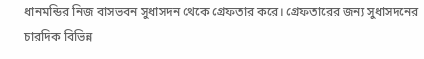ধানমন্ডির নিজ বাসভবন সুধাসদন থেকে গ্রেফতার করে। গ্রেফতারের জন্য সুধাসদনের চারদিক বিভিন্ন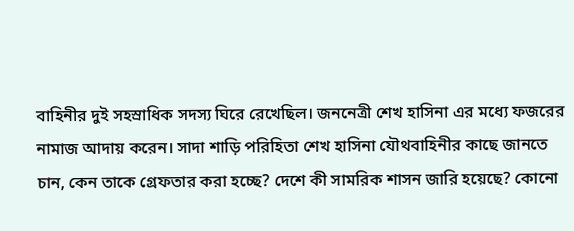বাহিনীর দুই সহস্রাধিক সদস্য ঘিরে রেখেছিল। জননেত্রী শেখ হাসিনা এর মধ্যে ফজরের নামাজ আদায় করেন। সাদা শাড়ি পরিহিতা শেখ হাসিনা যৌথবাহিনীর কাছে জানতে চান, কেন তাকে গ্রেফতার করা হচ্ছে? দেশে কী সামরিক শাসন জারি হয়েছে? কোনো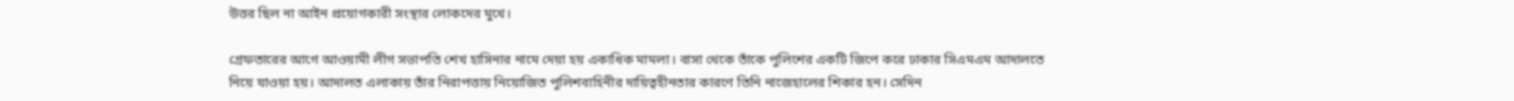উত্তর ছিল না আইন প্রয়োগকারী সংস্থার লোকদের মুখে।

গ্রেফতারের আগে আওয়ামী লীগ সভাপতি শেখ হাসিনার নামে দেয়া হয় একাধিক মামলা। বাসা থেকে তাঁকে পুলিশের একটি জিপে করে ঢাকার সিএমএম আদালতে নিয়ে যাওয়া হয়। আদালত এলাকায় তাঁর নিরাপত্তায় নিয়োজিত পুলিশবাহিনীর দায়িত্বহীনতার কারণে তিনি নাজেহালের শিকার হন। সেদিন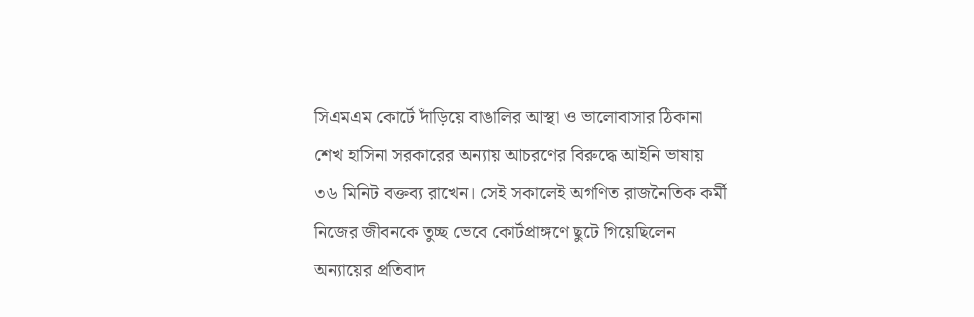সিএমএম কোর্টে দাঁড়িয়ে বাঙালির আস্থা ও ভালোবাসার ঠিকানা শেখ হাসিনা সরকারের অন্যায় আচরণের বিরুদ্ধে আইনি ভাষায় ৩৬ মিনিট বক্তব্য রাখেন। সেই সকালেই অগণিত রাজনৈতিক কর্মী নিজের জীবনকে তুচ্ছ ভেবে কোর্টপ্রাঙ্গণে ছুটে গিয়েছিলেন অন্যায়ের প্রতিবাদ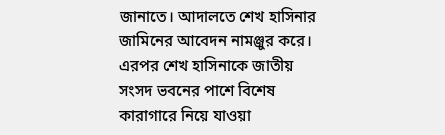জানাতে। আদালতে শেখ হাসিনার জামিনের আবেদন নামঞ্জুর করে। এরপর শেখ হাসিনাকে জাতীয় সংসদ ভবনের পাশে বিশেষ কারাগারে নিয়ে যাওয়া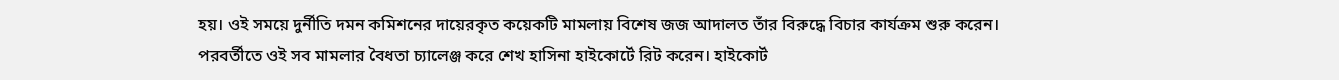হয়। ওই সময়ে দুর্নীতি দমন কমিশনের দায়েরকৃত কয়েকটি মামলায় বিশেষ জজ আদালত তাঁর বিরুদ্ধে বিচার কার্যক্রম শুরু করেন। পরবর্তীতে ওই সব মামলার বৈধতা চ্যালেঞ্জ করে শেখ হাসিনা হাইকোর্টে রিট করেন। হাইকোর্ট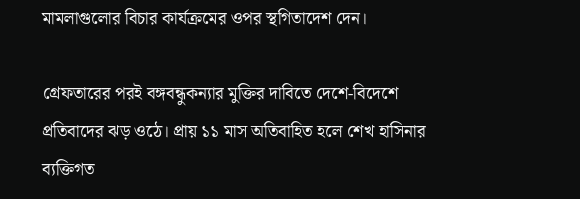মামলাগুলোর বিচার কার্যক্রমের ওপর স্থগিতাদেশ দেন।

গ্রেফতারের পরই বঙ্গবন্ধুকন্যার মুক্তির দাবিতে দেশে-বিদেশে প্রতিবাদের ঝড় ওঠে। প্রায় ১১ মাস অতিবাহিত হলে শেখ হাসিনার ব্যক্তিগত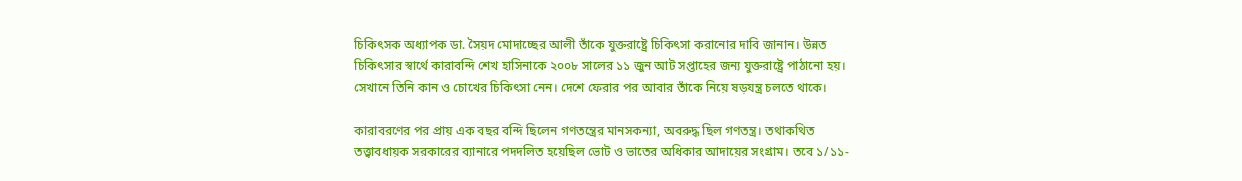চিকিৎসক অধ্যাপক ডা. সৈয়দ মোদাচ্ছের আলী তাঁকে যুক্তরাষ্ট্রে চিকিৎসা করানোর দাবি জানান। উন্নত চিকিৎসার স্বার্থে কারাবন্দি শেখ হাসিনাকে ২০০৮ সালের ১১ জুন আট সপ্তাহের জন্য যুক্তরাষ্ট্রে পাঠানো হয়। সেখানে তিনি কান ও চোখের চিকিৎসা নেন। দেশে ফেরার পর আবার তাঁকে নিয়ে ষড়যন্ত্র চলতে থাকে।

কারাবরণের পর প্রায় এক বছর বন্দি ছিলেন গণতন্ত্রের মানসকন্যা, অবরুদ্ধ ছিল গণতন্ত্র। তথাকথিত তত্ত্বাবধায়ক সরকারের ব্যানারে পদদলিত হয়েছিল ভোট ও ভাতের অধিকার আদায়ের সংগ্রাম। তবে ১/১১-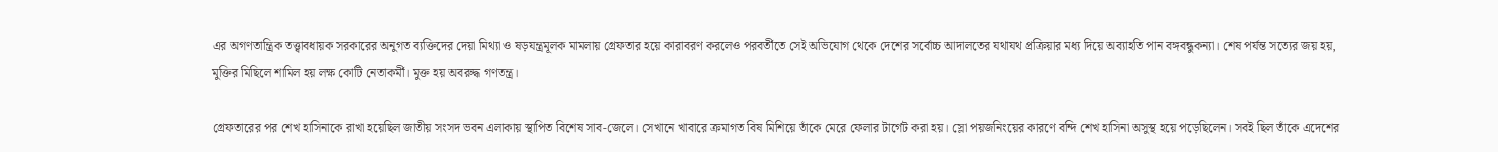এর অগণতান্ত্রিক তত্ত্বাবধায়ক সরকারের অনুগত ব্যক্তিদের দেয়া মিথ্যা ও ষড়যন্ত্রমূলক মামলায় গ্রেফতার হয়ে কারাবরণ করলেও পরবর্তীতে সেই অভিযোগ থেকে দেশের সর্বোচ্চ আদালতের যথাযথ প্রক্রিয়ার মধ্য দিয়ে অব্যাহতি পান বঙ্গবন্ধুকন্যা। শেষ পর্যন্ত সত্যের জয় হয়, মুক্তির মিছিলে শামিল হয় লক্ষ কোটি নেতাকর্মী। মুক্ত হয় অবরুদ্ধ গণতন্ত্র।

গ্রেফতারের পর শেখ হাসিনাকে রাখা হয়েছিল জাতীয় সংসদ ভবন এলাকায় স্থাপিত বিশেষ সাব-জেলে। সেখানে খাবারে ক্রমাগত বিষ মিশিয়ে তাঁকে মেরে ফেলার টার্গেট করা হয়। স্লো পয়জনিংয়ের কারণে বন্দি শেখ হাসিনা অসুস্থ হয়ে পড়েছিলেন। সবই ছিল তাঁকে এদেশের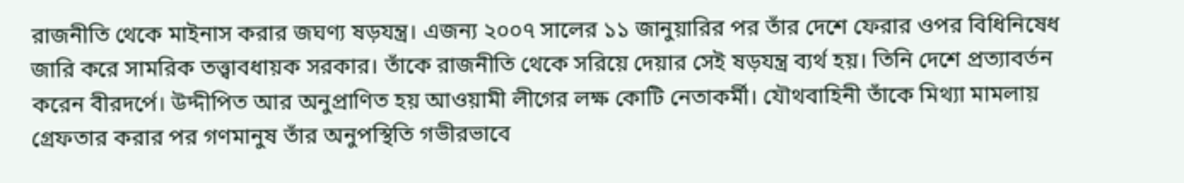রাজনীতি থেকে মাইনাস করার জঘণ্য ষড়যন্ত্র। এজন্য ২০০৭ সালের ১১ জানুয়ারির পর তাঁর দেশে ফেরার ওপর বিধিনিষেধ জারি করে সামরিক তত্ত্বাবধায়ক সরকার। তাঁকে রাজনীতি থেকে সরিয়ে দেয়ার সেই ষড়যন্ত্র ব্যর্থ হয়। তিনি দেশে প্রত্যাবর্তন করেন বীরদর্পে। উদ্দীপিত আর অনুপ্রাণিত হয় আওয়ামী লীগের লক্ষ কোটি নেতাকর্মী। যৌথবাহিনী তাঁকে মিথ্যা মামলায় গ্রেফতার করার পর গণমানুষ তাঁর অনুপস্থিতি গভীরভাবে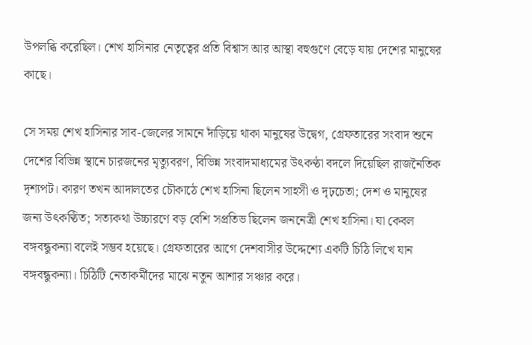উপলব্ধি করেছিল। শেখ হাসিনার নেতৃত্বের প্রতি বিশ্বাস আর আস্থা বহুগুণে বেড়ে যায় দেশের মানুষের কাছে।

সে সময় শেখ হাসিনার সাব-জেলের সামনে দাঁড়িয়ে থাকা মানুষের উদ্বেগ, গ্রেফতারের সংবাদ শুনে দেশের বিভিন্ন স্থানে চারজনের মৃত্যুবরণ, বিভিন্ন সংবাদমাধ্যমের উৎকণ্ঠা বদলে দিয়েছিল রাজনৈতিক দৃশ্যপট। কারণ তখন আদালতের চৌকাঠে শেখ হাসিনা ছিলেন সাহসী ও দৃঢ়চেতা; দেশ ও মানুষের জন্য উৎকণ্ঠিত; সত্যকথা উচ্চারণে বড় বেশি সপ্রতিভ ছিলেন জননেত্রী শেখ হাসিনা। যা কেবল বঙ্গবন্ধুকন্যা বলেই সম্ভব হয়েছে। গ্রেফতারের আগে দেশবাসীর উদ্দেশ্যে একটি চিঠি লিখে যান বঙ্গবন্ধুকন্যা। চিঠিটি নেতাকর্মীদের মাঝে নতুন আশার সঞ্চার করে।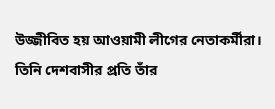উজ্জীবিত হয় আওয়ামী লীগের নেতাকর্মীরা। তিনি দেশবাসীর প্রতি তাঁর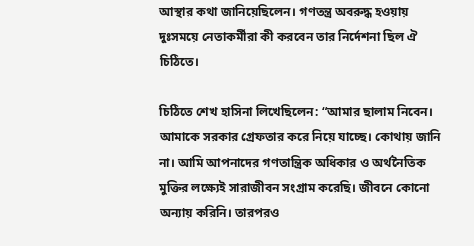আস্থার কথা জানিয়েছিলেন। গণতন্ত্র অবরুদ্ধ হওয়ায় দুঃসময়ে নেতাকর্মীরা কী করবেন তার নির্দেশনা ছিল ঐ চিঠিতে।

চিঠিতে শেখ হাসিনা লিখেছিলেন: “আমার ছালাম নিবেন। আমাকে সরকার গ্রেফতার করে নিয়ে যাচ্ছে। কোথায় জানি না। আমি আপনাদের গণতান্ত্রিক অধিকার ও অর্থনৈতিক মুক্তির লক্ষ্যেই সারাজীবন সংগ্রাম করেছি। জীবনে কোনো অন্যায় করিনি। তারপরও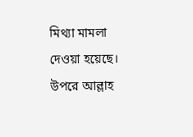মিথ্যা মামলা দেওয়া হয়েছে। উপরে আল্লাহ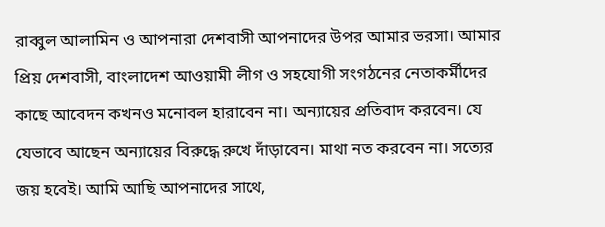রাব্বুল আলামিন ও আপনারা দেশবাসী আপনাদের উপর আমার ভরসা। আমার প্রিয় দেশবাসী, বাংলাদেশ আওয়ামী লীগ ও সহযোগী সংগঠনের নেতাকর্মীদের কাছে আবেদন কখনও মনোবল হারাবেন না। অন্যায়ের প্রতিবাদ করবেন। যে যেভাবে আছেন অন্যায়ের বিরুদ্ধে রুখে দাঁড়াবেন। মাথা নত করবেন না। সত্যের জয় হবেই। আমি আছি আপনাদের সাথে,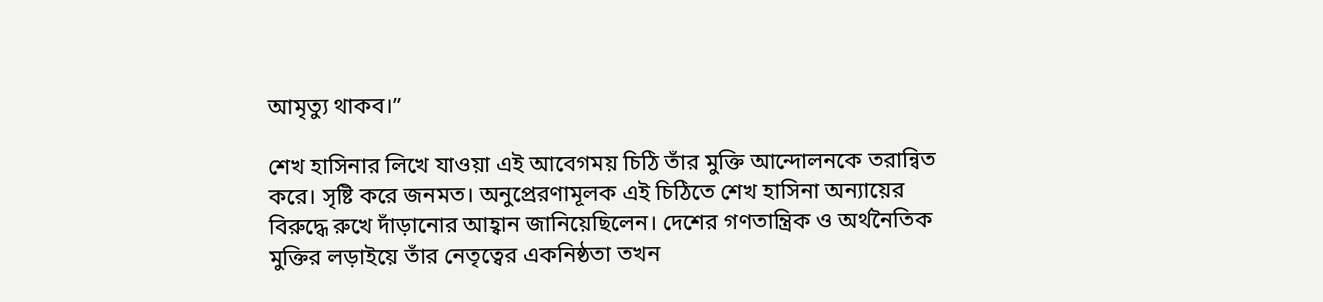আমৃত্যু থাকব।”

শেখ হাসিনার লিখে যাওয়া এই আবেগময় চিঠি তাঁর মুক্তি আন্দোলনকে তরান্বিত করে। সৃষ্টি করে জনমত। অনুপ্রেরণামূলক এই চিঠিতে শেখ হাসিনা অন্যায়ের বিরুদ্ধে রুখে দাঁড়ানোর আহ্বান জানিয়েছিলেন। দেশের গণতান্ত্রিক ও অর্থনৈতিক মুক্তির লড়াইয়ে তাঁর নেতৃত্বের একনিষ্ঠতা তখন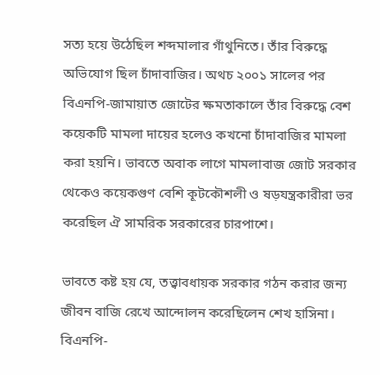সত্য হয়ে উঠেছিল শব্দমালার গাঁথুনিতে। তাঁর বিরুদ্ধে অভিযোগ ছিল চাঁদাবাজির। অথচ ২০০১ সালের পর বিএনপি-জামায়াত জোটের ক্ষমতাকালে তাঁর বিরুদ্ধে বেশ কয়েকটি মামলা দায়ের হলেও কখনো চাঁদাবাজির মামলা করা হয়নি। ভাবতে অবাক লাগে মামলাবাজ জোট সরকার থেকেও কয়েকগুণ বেশি কূটকৌশলী ও ষড়যন্ত্রকারীরা ভর করেছিল ঐ সামরিক সরকারের চারপাশে।

ভাবতে কষ্ট হয় যে, তত্ত্বাবধায়ক সরকার গঠন করার জন্য জীবন বাজি রেখে আন্দোলন করেছিলেন শেখ হাসিনা। বিএনপি-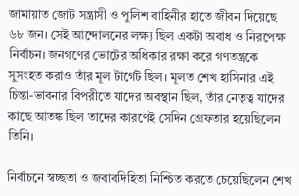জামায়াত জোট সন্ত্রাসী ও পুলিশ বাহিনীর হাতে জীবন দিয়েছে ৬৮ জন। সেই আন্দোলনের লক্ষ্য ছিল একটা অবাধ ও নিরপেক্ষ নির্বাচন। জনগণের ভোটের অধিকার রক্ষা করে গণতন্ত্রকে সুসংহত করাও তাঁর মূল টার্গেট ছিল। মূলত শেখ হাসিনার এই চিন্তা-ভাবনার বিপরীতে যাদের অবস্থান ছিল, তাঁর নেতৃত্ব যাদের কাছে আতঙ্ক ছিল তাদের কারণেই সেদিন গ্রেফতার হয়েছিলেন তিনি।

নির্বাচনে স্বচ্ছতা ও জবাবদিহিতা নিশ্চিত করতে চেয়েছিলেন শেখ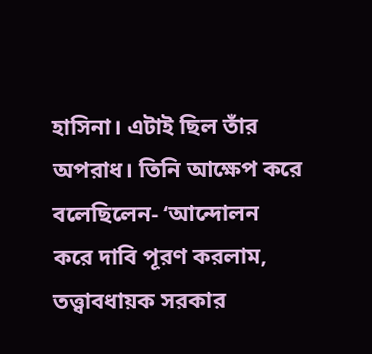হাসিনা। এটাই ছিল তাঁর অপরাধ। তিনি আক্ষেপ করে বলেছিলেন- ‘আন্দোলন করে দাবি পূরণ করলাম, তত্ত্বাবধায়ক সরকার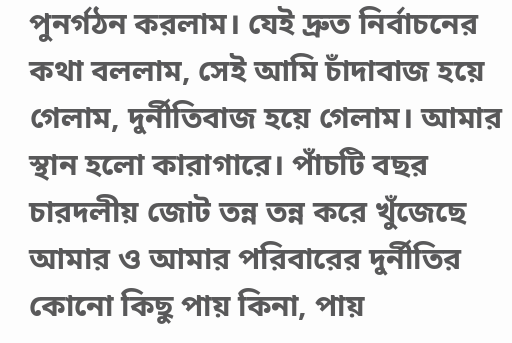পুনর্গঠন করলাম। যেই দ্রুত নির্বাচনের কথা বললাম, সেই আমি চাঁদাবাজ হয়ে গেলাম, দুর্নীতিবাজ হয়ে গেলাম। আমার স্থান হলো কারাগারে। পাঁচটি বছর চারদলীয় জোট তন্ন তন্ন করে খুঁজেছে আমার ও আমার পরিবারের দুর্নীতির কোনো কিছু পায় কিনা, পায়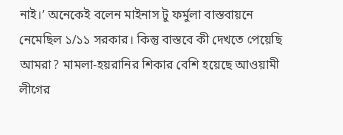নাই।’ অনেকেই বলেন মাইনাস টু ফর্মুলা বাস্তবায়নে নেমেছিল ১/১১ সরকার। কিন্তু বাস্তবে কী দেখতে পেয়েছি আমরা? মামলা-হয়রানির শিকার বেশি হয়েছে আওয়ামী লীগের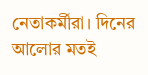নেতাকর্মীরা। দিনের আলোর মতই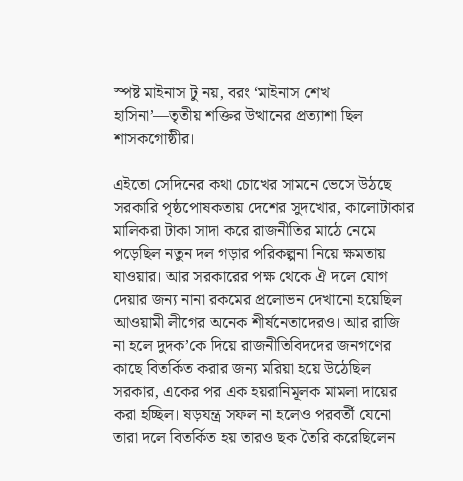স্পষ্ট মাইনাস টু নয়, বরং ‘মাইনাস শেখ হাসিনা’—তৃতীয় শক্তির উত্থানের প্রত্যাশা ছিল শাসকগোষ্ঠীর।

এইতো সেদিনের কথা চোখের সামনে ভেসে উঠছে সরকারি পৃষ্ঠপোষকতায় দেশের সুদখোর, কালোটাকার মালিকরা টাকা সাদা করে রাজনীতির মাঠে নেমে পড়েছিল নতুন দল গড়ার পরিকল্পনা নিয়ে ক্ষমতায় যাওয়ার। আর সরকারের পক্ষ থেকে ঐ দলে যোগ দেয়ার জন্য নানা রকমের প্রলোভন দেখানো হয়েছিল আওয়ামী লীগের অনেক শীর্ষনেতাদেরও। আর রাজি না হলে দুদক’কে দিয়ে রাজনীতিবিদদের জনগণের কাছে বিতর্কিত করার জন্য মরিয়া হয়ে উঠেছিল সরকার, একের পর এক হয়রানিমূলক মামলা দায়ের করা হচ্ছিল। ষড়যন্ত্র সফল না হলেও পরবর্তী যেনো তারা দলে বিতর্কিত হয় তারও ছক তৈরি করেছিলেন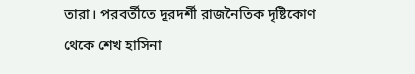তারা। পরবর্তীতে দূরদর্শী রাজনৈতিক দৃষ্টিকোণ থেকে শেখ হাসিনা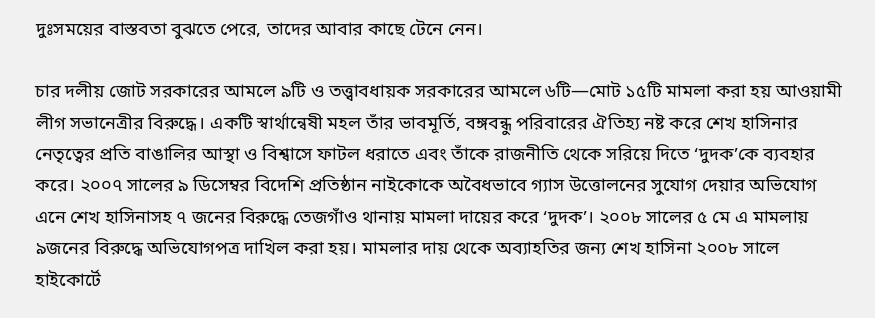দুঃসময়ের বাস্তবতা বুঝতে পেরে, তাদের আবার কাছে টেনে নেন।

চার দলীয় জোট সরকারের আমলে ৯টি ও তত্ত্বাবধায়ক সরকারের আমলে ৬টি—মোট ১৫টি মামলা করা হয় আওয়ামী লীগ সভানেত্রীর বিরুদ্ধে। একটি স্বার্থান্বেষী মহল তাঁর ভাবমূর্তি, বঙ্গবন্ধু পরিবারের ঐতিহ্য নষ্ট করে শেখ হাসিনার নেতৃত্বের প্রতি বাঙালির আস্থা ও বিশ্বাসে ফাটল ধরাতে এবং তাঁকে রাজনীতি থেকে সরিয়ে দিতে ‘দুদক’কে ব্যবহার করে। ২০০৭ সালের ৯ ডিসেম্বর বিদেশি প্রতিষ্ঠান নাইকোকে অবৈধভাবে গ্যাস উত্তোলনের সুযোগ দেয়ার অভিযোগ এনে শেখ হাসিনাসহ ৭ জনের বিরুদ্ধে তেজগাঁও থানায় মামলা দায়ের করে ‘দুদক’। ২০০৮ সালের ৫ মে এ মামলায় ৯জনের বিরুদ্ধে অভিযোগপত্র দাখিল করা হয়। মামলার দায় থেকে অব্যাহতির জন্য শেখ হাসিনা ২০০৮ সালে হাইকোর্টে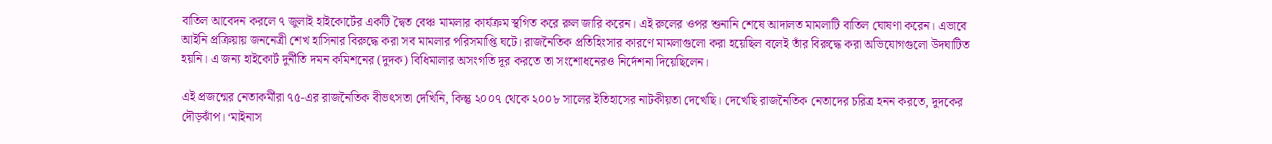বাতিল আবেদন করলে ৭ জুলাই হাইকোর্টের একটি দ্বৈত বেঞ্চ মামলার কার্যক্রম স্থগিত করে রুল জারি করেন। এই রুলের ওপর শুনানি শেষে আদালত মামলাটি বাতিল ঘোষণা করেন। এভাবে আইনি প্রক্রিয়ায় জননেত্রী শেখ হাসিনার বিরুদ্ধে করা সব মামলার পরিসমাপ্তি ঘটে। রাজনৈতিক প্রতিহিংসার কারণে মামলাগুলো করা হয়েছিল বলেই তাঁর বিরুদ্ধে করা অভিযোগগুলো উদঘাটিত হয়নি। এ জন্য হাইকোর্ট দুর্নীতি দমন কমিশনের (দুদক) বিধিমালার অসংগতি দূর করতে তা সংশোধনেরও নির্দেশনা দিয়েছিলেন।

এই প্রজন্মের নেতাকর্মীরা ৭৫-এর রাজনৈতিক বীভৎসতা দেখিনি, কিন্তু ২০০৭ থেকে ২০০৮ সালের ইতিহাসের নাটকীয়তা দেখেছি। দেখেছি রাজনৈতিক নেতাদের চরিত্র হনন করতে, দুদকের দৌড়ঝাঁপ। ‘মাইনাস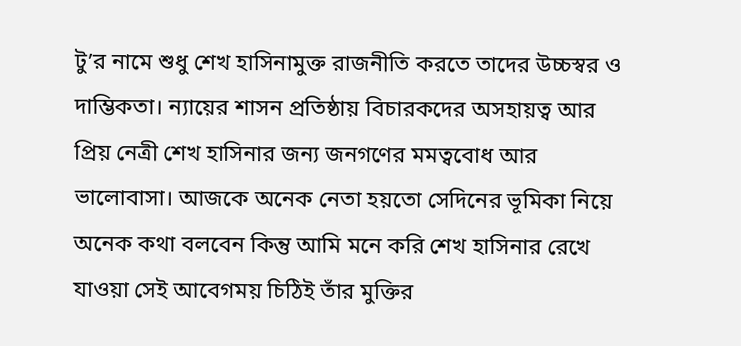টু’র নামে শুধু শেখ হাসিনামুক্ত রাজনীতি করতে তাদের উচ্চস্বর ও দাম্ভিকতা। ন্যায়ের শাসন প্রতিষ্ঠায় বিচারকদের অসহায়ত্ব আর প্রিয় নেত্রী শেখ হাসিনার জন্য জনগণের মমত্ববোধ আর ভালোবাসা। আজকে অনেক নেতা হয়তো সেদিনের ভূমিকা নিয়ে অনেক কথা বলবেন কিন্তু আমি মনে করি শেখ হাসিনার রেখে যাওয়া সেই আবেগময় চিঠিই তাঁর মুক্তির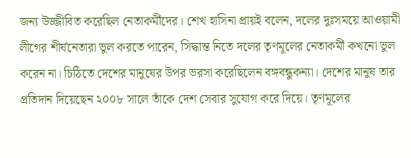জন্য উজ্জীবিত করেছিল নেতাকর্মীদের। শেখ হাসিনা প্রায়ই বলেন, দলের দুঃসময়ে আওয়ামী লীগের শীর্ষনেতারা ভুল করতে পারেন, সিদ্ধান্ত নিতে দলের তৃণমূলের নেতাকর্মী কখনো ভুল করেন না। চিঠিতে দেশের মানুষের উপর ভরসা করেছিলেন বঙ্গবন্ধুকন্যা। দেশের মানুষ তার প্রতিদান দিয়েছেন ২০০৮ সালে তাঁকে দেশ সেবার সুযোগ করে দিয়ে। তৃণমূলের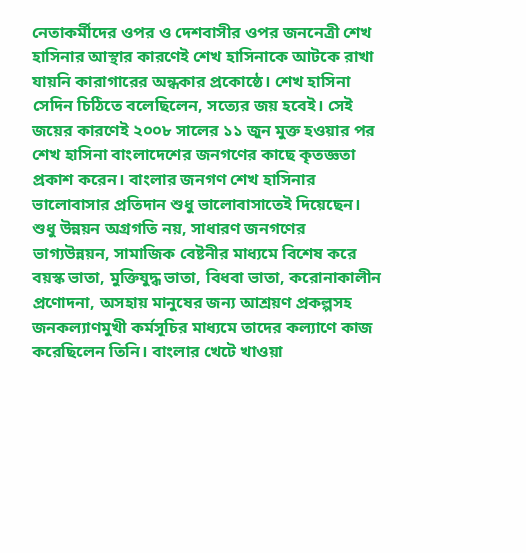নেতাকর্মীদের ওপর ও দেশবাসীর ওপর জননেত্রী শেখ হাসিনার আস্থার কারণেই শেখ হাসিনাকে আটকে রাখা যায়নি কারাগারের অন্ধকার প্রকোষ্ঠে। শেখ হাসিনা সেদিন চিঠিতে বলেছিলেন, সত্যের জয় হবেই। সেই জয়ের কারণেই ২০০৮ সালের ১১ জুন মুক্ত হওয়ার পর শেখ হাসিনা বাংলাদেশের জনগণের কাছে কৃতজ্ঞতা প্রকাশ করেন। বাংলার জনগণ শেখ হাসিনার ভালোবাসার প্রতিদান শুধু ভালোবাসাতেই দিয়েছেন। শুধু উন্নয়ন অগ্রগতি নয়, সাধারণ জনগণের ভাগ্যউন্নয়ন, সামাজিক বেষ্টনীর মাধ্যমে বিশেষ করে বয়স্ক ভাতা, মুক্তিযুদ্ধ ভাতা, বিধবা ভাতা, করোনাকালীন প্রণোদনা, অসহায় মানুষের জন্য আশ্রয়ণ প্রকল্পসহ জনকল্যাণমুখী কর্মসূচির মাধ্যমে তাদের কল্যাণে কাজ করেছিলেন তিনি। বাংলার খেটে খাওয়া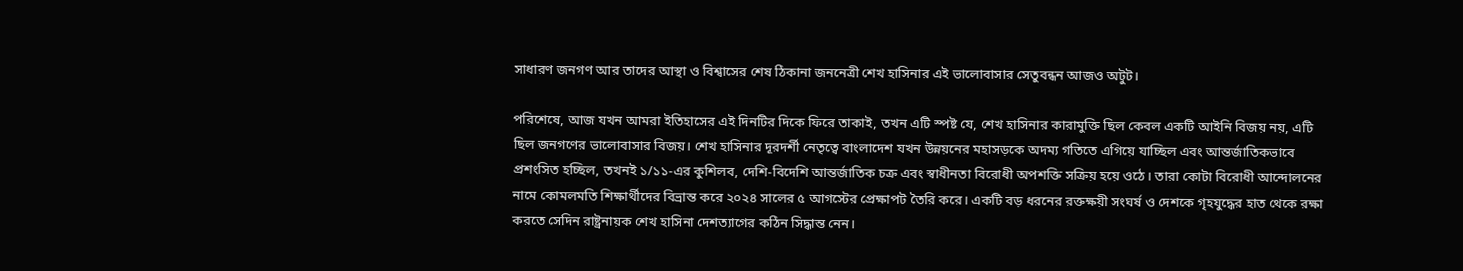সাধারণ জনগণ আর তাদের আস্থা ও বিশ্বাসের শেষ ঠিকানা জননেত্রী শেখ হাসিনার এই ভালোবাসার সেতুবন্ধন আজও অটুট।

পরিশেষে, আজ যখন আমরা ইতিহাসের এই দিনটির দিকে ফিরে তাকাই, তখন এটি স্পষ্ট যে, শেখ হাসিনার কারামুক্তি ছিল কেবল একটি আইনি বিজয় নয়, এটি ছিল জনগণের ভালোবাসার বিজয়। শেখ হাসিনার দূরদর্শী নেতৃত্বে বাংলাদেশ যখন উন্নয়নের মহাসড়কে অদম্য গতিতে এগিয়ে যাচ্ছিল এবং আন্তর্জাতিকভাবে প্রশংসিত হচ্ছিল, তখনই ১/১১-এর কুশিলব, দেশি-বিদেশি আন্তর্জাতিক চক্র এবং স্বাধীনতা বিরোধী অপশক্তি সক্রিয় হয়ে ওঠে। তারা কোটা বিরোধী আন্দোলনের নামে কোমলমতি শিক্ষার্থীদের বিভ্রান্ত করে ২০২৪ সালের ৫ আগস্টের প্রেক্ষাপট তৈরি করে। একটি বড় ধরনের রক্তক্ষয়ী সংঘর্ষ ও দেশকে গৃহযুদ্ধের হাত থেকে রক্ষা করতে সেদিন রাষ্ট্রনায়ক শেখ হাসিনা দেশত্যাগের কঠিন সিদ্ধান্ত নেন।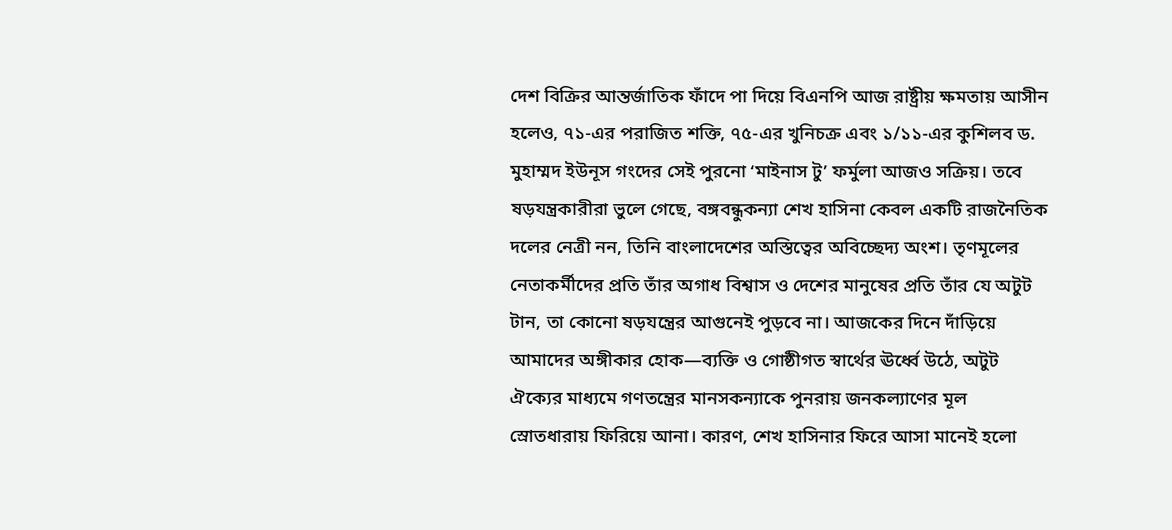দেশ বিক্রির আন্তর্জাতিক ফাঁদে পা দিয়ে বিএনপি আজ রাষ্ট্রীয় ক্ষমতায় আসীন হলেও, ৭১-এর পরাজিত শক্তি, ৭৫-এর খুনিচক্র এবং ১/১১-এর কুশিলব ড. মুহাম্মদ ইউনূস গংদের সেই পুরনো ‘মাইনাস টু’ ফর্মুলা আজও সক্রিয়। তবে ষড়যন্ত্রকারীরা ভুলে গেছে, বঙ্গবন্ধুকন্যা শেখ হাসিনা কেবল একটি রাজনৈতিক দলের নেত্রী নন, তিনি বাংলাদেশের অস্তিত্বের অবিচ্ছেদ্য অংশ। তৃণমূলের নেতাকর্মীদের প্রতি তাঁর অগাধ বিশ্বাস ও দেশের মানুষের প্রতি তাঁর যে অটুট টান, তা কোনো ষড়যন্ত্রের আগুনেই পুড়বে না। আজকের দিনে দাঁড়িয়ে আমাদের অঙ্গীকার হোক—ব্যক্তি ও গোষ্ঠীগত স্বার্থের ঊর্ধ্বে উঠে, অটুট ঐক্যের মাধ্যমে গণতন্ত্রের মানসকন্যাকে পুনরায় জনকল্যাণের মূল স্রোতধারায় ফিরিয়ে আনা। কারণ, শেখ হাসিনার ফিরে আসা মানেই হলো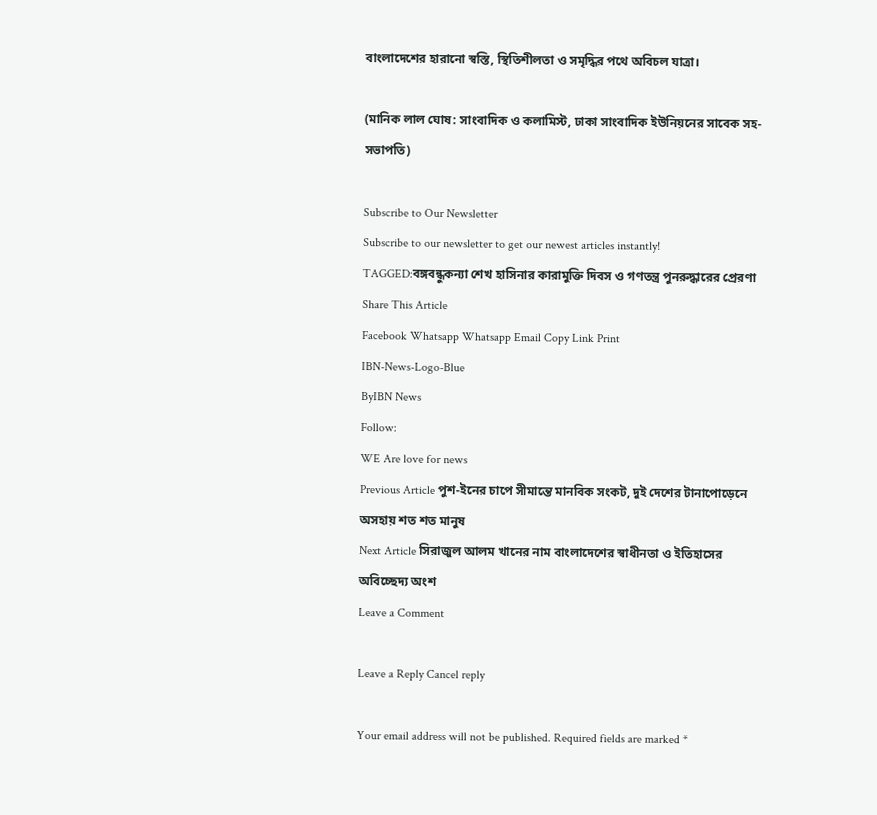বাংলাদেশের হারানো স্বস্তি, স্থিতিশীলতা ও সমৃদ্ধির পথে অবিচল যাত্রা।

(মানিক লাল ঘোষ: সাংবাদিক ও কলামিস্ট, ঢাকা সাংবাদিক ইউনিয়নের সাবেক সহ-সভাপতি)

Subscribe to Our Newsletter
Subscribe to our newsletter to get our newest articles instantly!
TAGGED:বঙ্গবন্ধুকন্যা শেখ হাসিনার কারামুক্তি দিবস ও গণতন্ত্র পুনরুদ্ধারের প্রেরণা
Share This Article
Facebook Whatsapp Whatsapp Email Copy Link Print
IBN-News-Logo-Blue
ByIBN News
Follow:
WE Are love for news
Previous Article পুশ-ইনের চাপে সীমান্তে মানবিক সংকট, দুই দেশের টানাপোড়েনে অসহায় শত শত মানুষ
Next Article সিরাজুল আলম খানের নাম বাংলাদেশের স্বাধীনতা ও ইতিহাসের অবিচ্ছেদ্য অংশ
Leave a Comment

Leave a Reply Cancel reply

Your email address will not be published. Required fields are marked *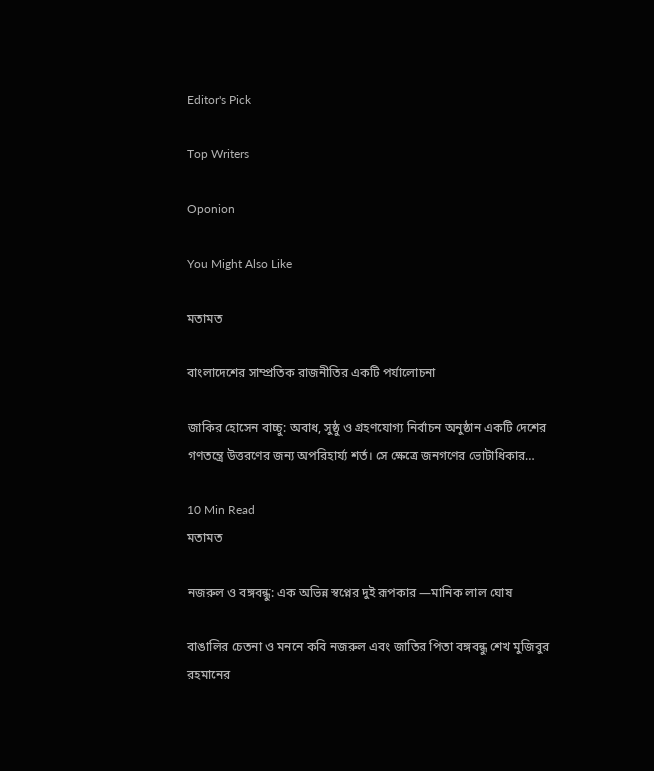Editor's Pick

Top Writers

Oponion

You Might Also Like

মতামত

বাংলাদেশের সাম্প্রতিক রাজনীতির একটি পর্যালোচনা

জাকির হোসেন বাচ্চু: অবাধ, সুষ্ঠু ও গ্রহণযোগ্য নির্বাচন অনুষ্ঠান একটি দেশের গণতন্ত্রে উত্তরণের জন্য অপরিহার্য্য শর্ত। সে ক্ষেত্রে জনগণের ভোটাধিকার…

10 Min Read
মতামত

নজরুল ও বঙ্গবন্ধু: এক অভিন্ন স্বপ্নের দুই রূপকার —মানিক লাল ঘোষ

বাঙালির চেতনা ও মননে কবি নজরুল এবং জাতির পিতা বঙ্গবন্ধু শেখ মুজিবুর রহমানের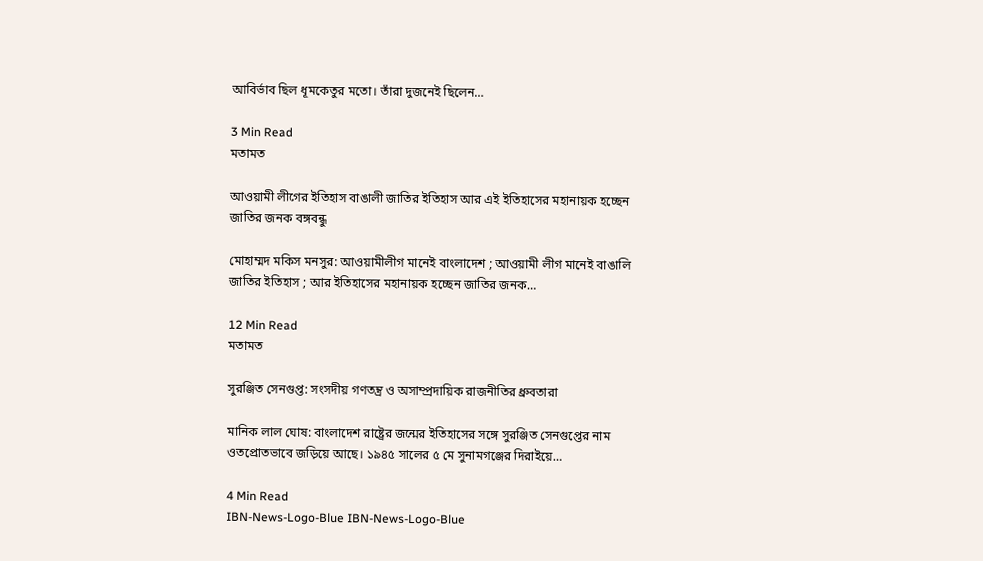আবির্ভাব ছিল ধূমকেতুর মতো। তাঁরা দুজনেই ছিলেন…

3 Min Read
মতামত

আওয়ামী লীগের ইতিহাস বাঙালী জাতির ইতিহাস আর এই ইতিহাসের মহানায়ক হচ্ছেন জাতির জনক বঙ্গবন্ধু

মোহাম্মদ মকিস মনসুর: আওয়ামীলীগ মানেই বাংলাদেশ ; আওয়ামী লীগ মানেই বাঙালি জাতির ইতিহাস ; আর ইতিহাসের মহানায়ক হচ্ছেন জাতির জনক…

12 Min Read
মতামত

সুরঞ্জিত সেনগুপ্ত: সংসদীয় গণতন্ত্র ও অসাম্প্রদায়িক রাজনীতির ধ্রুবতারা

মানিক লাল ঘোষ: বাংলাদেশ রাষ্ট্রের জন্মের ইতিহাসের সঙ্গে সুরঞ্জিত সেনগুপ্তের নাম ওতপ্রোতভাবে জড়িয়ে আছে। ১৯৪৫ সালের ৫ মে সুনামগঞ্জের দিরাইয়ে…

4 Min Read
IBN-News-Logo-Blue IBN-News-Logo-Blue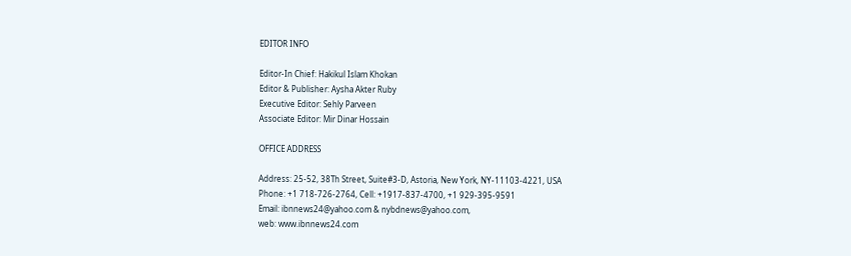EDITOR INFO

Editor-In Chief: Hakikul Islam Khokan
Editor & Publisher: Aysha Akter Ruby
Executive Editor: Sehly Parveen
Associate Editor: Mir Dinar Hossain

OFFICE ADDRESS

Address: 25-52, 38Th Street, Suite#3-D, Astoria, New York, NY-11103-4221, USA
Phone: +1 718-726-2764, Cell: +1917-837-4700, +1 929-395-9591
Email: ibnnews24@yahoo.com & nybdnews@yahoo.com,
web: www.ibnnews24.com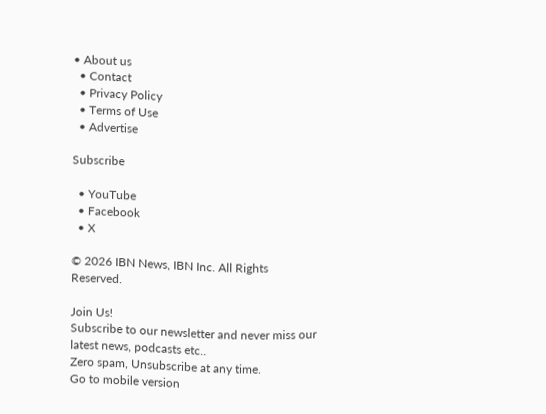• About us
  • Contact
  • Privacy Policy
  • Terms of Use
  • Advertise

Subscribe

  • YouTube
  • Facebook
  • X

© 2026 IBN News, IBN Inc. All Rights Reserved.

Join Us!
Subscribe to our newsletter and never miss our latest news, podcasts etc..
Zero spam, Unsubscribe at any time.
Go to mobile version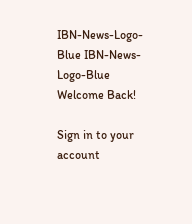IBN-News-Logo-Blue IBN-News-Logo-Blue
Welcome Back!

Sign in to your account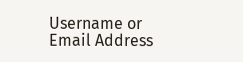Username or Email Address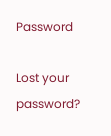Password

Lost your password?